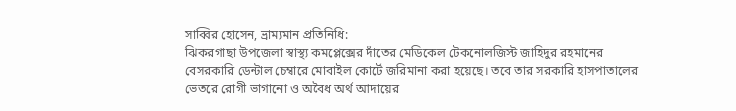সাব্বির হোসেন, ভ্রাম্যমান প্রতিনিধি:
ঝিকরগাছা উপজেলা স্বাস্থ্য কমপ্লেক্সের দাঁতের মেডিকেল টেকনোলজিস্ট জাহিদুর রহমানের বেসরকারি ডেন্টাল চেম্বারে মোবাইল কোর্টে জরিমানা করা হয়েছে। তবে তার সরকারি হাসপাতালের ভেতরে রোগী ভাগানো ও অবৈধ অর্থ আদায়ের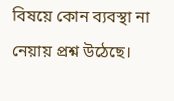বিষয়ে কোন ব্যবস্থা না নেয়ায় প্রশ্ন উঠেছে।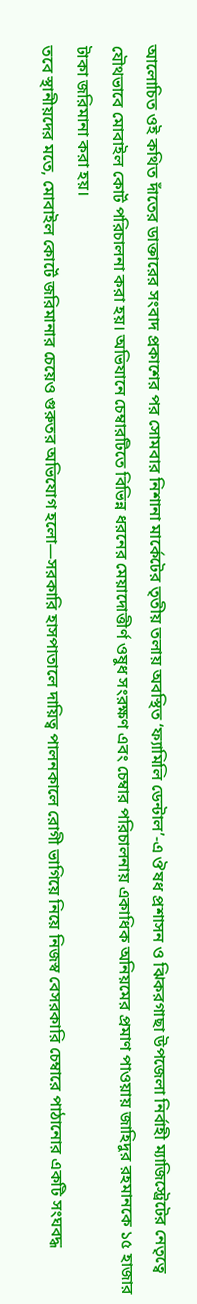আলোচিত ওই কথিত দাঁতের ডাক্তারের সংবাদ প্রকাশের পর সোমবার নিশানা মার্কেটের তৃতীয় তলায় অবস্থিত ‘ফ্যামিলি ডেন্টাল’-এ ঔষধ প্রশাসন ও ঝিকরগাছা উপজেলা নির্বাহী ম্যাজিস্ট্রেটের নেতৃত্বে যৌথভাবে মোবাইল কোর্ট পরিচালনা করা হয়। অভিযানে চেম্বারটিতে বিভিন্ন ধরনের মেয়াদোত্তীর্ণ ওষুধ সংরক্ষণ এবং চেম্বার পরিচালনায় একাধিক অনিয়মের প্রমাণ পাওয়ায় জাহিদুর রহমানকে ১৫ হাজার টাকা জরিমানা করা হয়।
তবে স্থানীয়দের মতে, মোবাইল কোর্টে জরিমানার চেয়েও গুরুতর অভিযোগ হলো—সরকারি হাসপাতালে দায়িত্ব পালনকালে রোগী ভাগিয়ে নিয়ে নিজস্ব বেসরকারি চেম্বারে পাঠানোর একটি সংঘবদ্ধ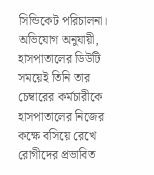সিন্ডিকেট পরিচালনা। অভিযোগ অনুযায়ী, হাসপাতালের ডিউটি সময়েই তিনি তার চেম্বারের কর্মচারীকে হাসপাতালের নিজের কক্ষে বসিয়ে রেখে রোগীদের প্রভাবিত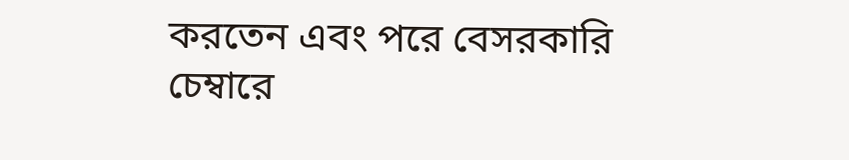করতেন এবং পরে বেসরকারি চেম্বারে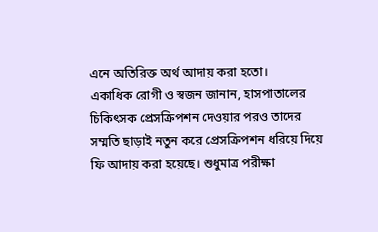এনে অতিরিক্ত অর্থ আদায় করা হতো।
একাধিক রোগী ও স্বজন জানান, হাসপাতালের চিকিৎসক প্রেসক্রিপশন দেওয়ার পরও তাদের সম্মতি ছাড়াই নতুন করে প্রেসক্রিপশন ধরিয়ে দিয়ে ফি আদায় করা হয়েছে। শুধুমাত্র পরীক্ষা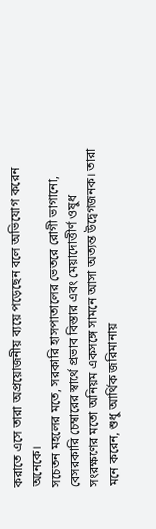করাতে এসে তারা অপ্রয়োজনীয় ব্যয়ে পড়েছেন বলে অভিযোগ করেন অনেকে।
সচেতন মহলের মতে, সরকারি হাসপাতালের ভেতরে রোগী ভাগানো, বেসরকারি চেম্বারের স্বার্থে প্রভাব বিস্তার এবং মেয়াদোত্তীর্ণ ওষুধ সংরক্ষণের মতো অনিয়ম একসঙ্গে সামনে আসা অত্যন্ত উদ্বেগজনক। তারা মনে করেন, শুধু আর্থিক জরিমানায়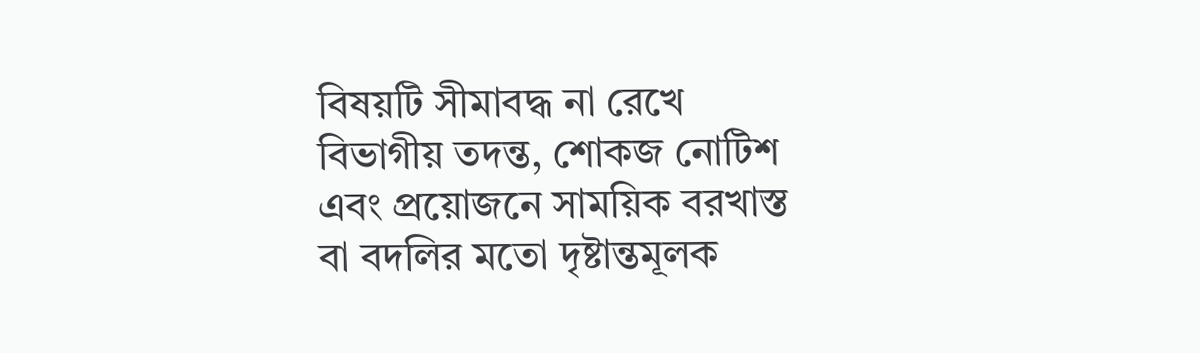বিষয়টি সীমাবদ্ধ না রেখে বিভাগীয় তদন্ত, শোকজ নোটিশ এবং প্রয়োজনে সাময়িক বরখাস্ত বা বদলির মতো দৃষ্টান্তমূলক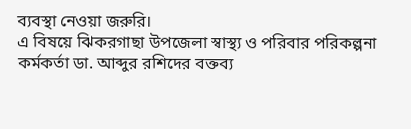ব্যবস্থা নেওয়া জরুরি।
এ বিষয়ে ঝিকরগাছা উপজেলা স্বাস্থ্য ও পরিবার পরিকল্পনা কর্মকর্তা ডা. আব্দুর রশিদের বক্তব্য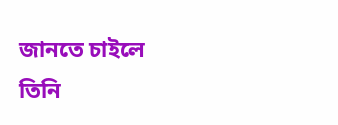জানতে চাইলে তিনি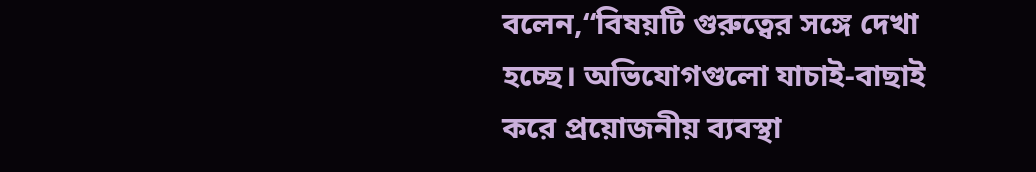বলেন,“বিষয়টি গুরুত্বের সঙ্গে দেখা হচ্ছে। অভিযোগগুলো যাচাই-বাছাই করে প্রয়োজনীয় ব্যবস্থা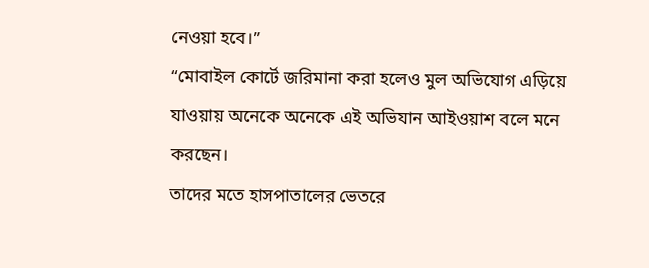নেওয়া হবে।”
“মোবাইল কোর্টে জরিমানা করা হলেও মুল অভিযোগ এড়িয়ে যাওয়ায় অনেকে অনেকে এই অভিযান আইওয়াশ বলে মনে করছেন।
তাদের মতে হাসপাতালের ভেতরে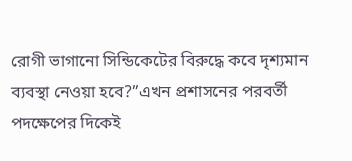রোগী ভাগানো সিন্ডিকেটের বিরুদ্ধে কবে দৃশ্যমান ব্যবস্থা নেওয়া হবে?”এখন প্রশাসনের পরবর্তী পদক্ষেপের দিকেই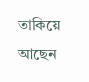তাকিয়ে আছেন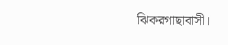ঝিকরগাছাবাসী।